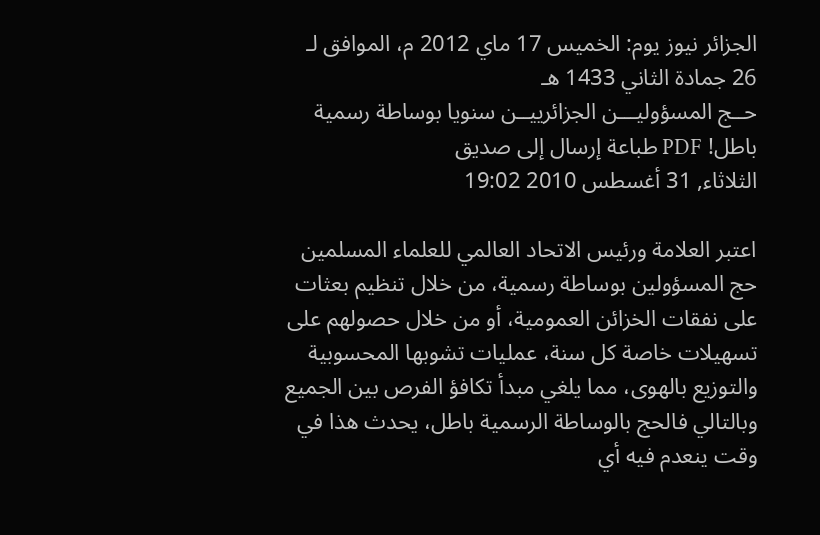الجزائر نيوز يوم: الخميس 17 ماي 2012 م، الموافق لـ 26 جمادة الثاني 1433 هـ
حــج المسؤوليـــن الجزائرييــن سنويا بوساطة رسمية باطل! PDF طباعة إرسال إلى صديق
الثلاثاء, 31 أغسطس 2010 19:02

اعتبر العلامة ورئيس الاتحاد العالمي للعلماء المسلمين حج المسؤولين بوساطة رسمية، من خلال تنظيم بعثات على نفقات الخزائن العمومية، أو من خلال حصولهم على تسهيلات خاصة كل سنة، عمليات تشوبها المحسوبية والتوزيع بالهوى، مما يلغي مبدأ تكافؤ الفرص بين الجميع وبالتالي فالحج بالوساطة الرسمية باطل، يحدث هذا في وقت ينعدم فيه أي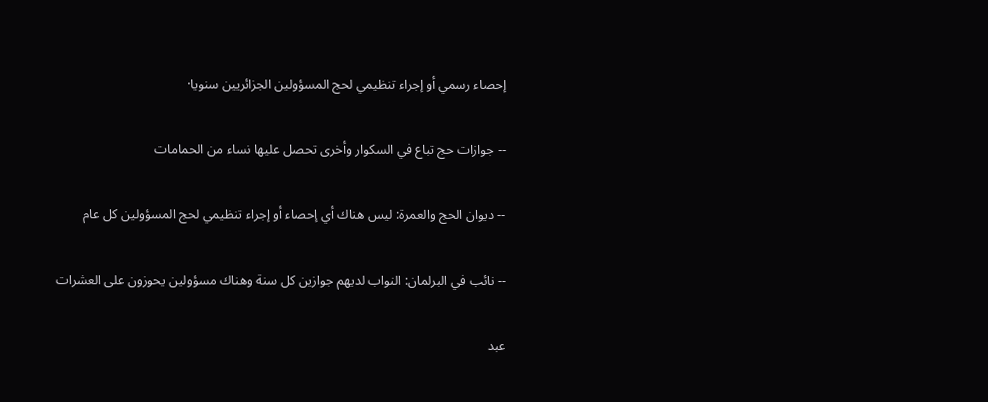إحصاء رسمي أو إجراء تنظيمي لحج المسؤولين الجزائريين سنويا·

-- جوازات حج تباع في السكوار وأخرى تحصل عليها نساء من الحمامات

-- ديوان الحج والعمرة: ليس هناك أي إحصاء أو إجراء تنظيمي لحج المسؤولين كل عام

-- نائب في البرلمان: النواب لديهم جوازين كل سنة وهناك مسؤولين يحوزون على العشرات

عبد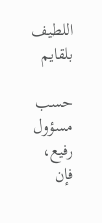اللطيف بلقايم

حسب مسؤول رفيع، فإن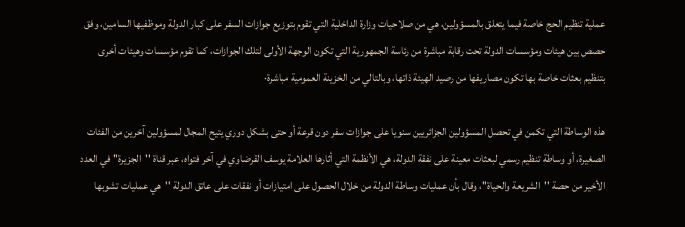عملية تنظيم الحج خاصة فيما يتعلق بالمسؤولين، هي من صلاحيات وزارة الداخلية التي تقوم بتوزيع جوازات السفر على كبار الدولة وموظفيها السامين، وفق حصص بين هيئات ومؤسسات الدولة تحت رقابة مباشرة من رئاسة الجمهورية التي تكون الوجهة الأولى لتلك الجوازات، كما تقوم مؤسسات وهيئات أخرى بتنظيم بعثات خاصة بها تكون مصاريفها من رصيد الهيئة ذاتها، وبالتالي من الخزينة العمومية مباشرة·

هذه الوساطة التي تكمن في تحصل المسؤولين الجزائريين سنويا على جوازات سفر دون قرعة أو حتى بشكل دوري يتيح المجال لمسؤولين آخرين من الفئات الصغيرة، أو وساطة تنظيم رسمي لبعثات معينة على نفقة الدولة، هي الأنظمة التي أثارها العلامة يوسف القرضاوي في آخر فتواه، عبر قناة ''الجزيرة'' في العدد الأخير من حصة ''الشريعة والحياة''، وقال بأن عمليات وساطة الدولة من خلال الحصول على امتيازات أو نفقات على عاتق الدولة ''هي عمليات تشوبها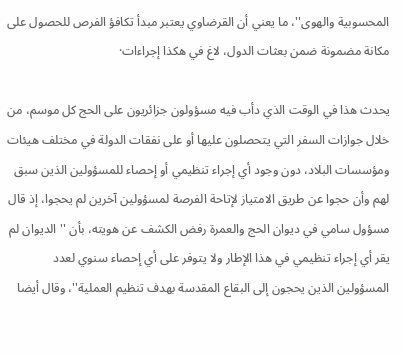المحسوبية والهوى''، ما يعني أن القرضاوي يعتبر مبدأ تكافؤ الفرص للحصول على مكانة مضمونة ضمن بعثات الدول، لاغ في هكذا إجراءات·

يحدث هذا في الوقت الذي دأب فيه مسؤولون جزائريون على الحج كل موسم، من خلال جوازات السفر التي يتحصلون عليها أو على نفقات الدولة في مختلف هيئات ومؤسسات البلاد، دون وجود أي إجراء تنظيمي أو إحصاء للمسؤولين الذين سبق لهم وأن حجوا عن طريق الامتياز لإتاحة الفرصة لمسؤولين آخرين لم يحجوا، إذ قال مسؤول سامي في ديوان الحج والعمرة رفض الكشف عن هويته، بأن ''الديوان لم يقر أي إجراء تنظيمي في هذا الإطار ولا يتوفر على أي إحصاء سنوي لعدد المسؤولين الذين يحجون إلى البقاع المقدسة بهدف تنظيم العملية''، وقال أيضا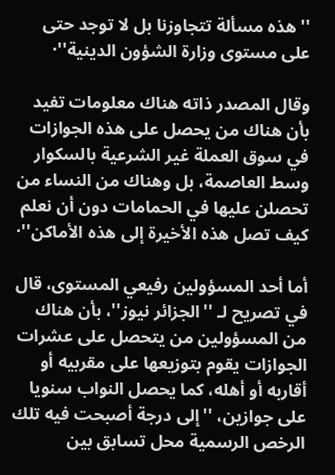''هذه مسألة تتجاوزنا بل لا توجد حتى على مستوى وزارة الشؤون الدينية''·

وقال المصدر ذاته هناك معلومات تفيد بأن هناك من يحصل على هذه الجوازات في سوق العملة غير الشرعية بالسكوار وسط العاصمة، بل وهناك من النساء من تحصلن عليها في الحمامات دون أن نعلم كيف تصل هذه الأخيرة إلى هذه الأماكن''·

أما أحد المسؤولين رفيعي المستوى، قال في تصريح لـ ''الجزائر نيوز''، بأن هناك من المسؤولين من يتحصل على عشرات الجوازات يقوم بتوزيعها على مقربيه أو أقاربه أو أهله، كما يحصل النواب سنويا على جوازين، ''إلى درجة أصبحت فيه تلك الرخص الرسمية محل تسابق بين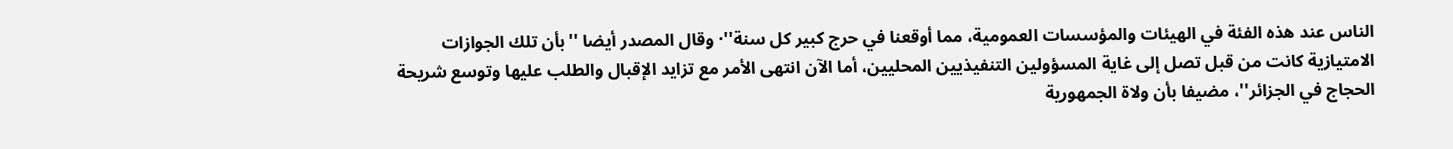الناس عند هذه الفئة في الهيئات والمؤسسات العمومية، مما أوقعنا في حرج كبير كل سنة''· وقال المصدر أيضا ''بأن تلك الجوازات الامتيازية كانت من قبل تصل إلى غاية المسؤولين التنفيذيين المحليين، أما الآن انتهى الأمر مع تزايد الإقبال والطلب عليها وتوسع شريحة الحجاج في الجزائر''، مضيفا بأن ولاة الجمهورية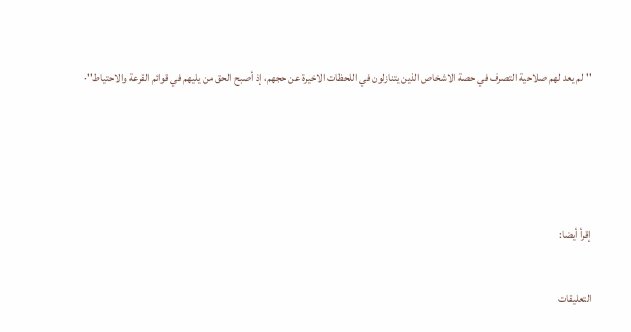''لم يعد لهم صلاحية التصرف في حصة الاشخاص الذين يتنازلون في اللحظات الاخيرة عن حجهم، إذ أصبح الحق من يليهم في قوائم القرعة والاحتياط''·




إقرأ أيضا:

التعليقات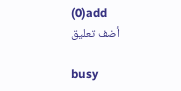(0)add
أضف تعليق

busy